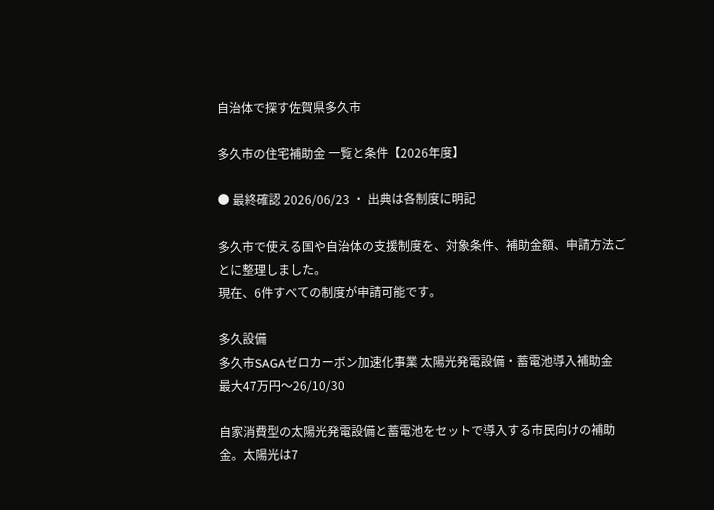自治体で探す佐賀県多久市

多久市の住宅補助金 一覧と条件【2026年度】

● 最終確認 2026/06/23 ・ 出典は各制度に明記

多久市で使える国や自治体の支援制度を、対象条件、補助金額、申請方法ごとに整理しました。
現在、6件すべての制度が申請可能です。

多久設備
多久市SAGAゼロカーボン加速化事業 太陽光発電設備・蓄電池導入補助金
最大47万円〜26/10/30

自家消費型の太陽光発電設備と蓄電池をセットで導入する市民向けの補助金。太陽光は7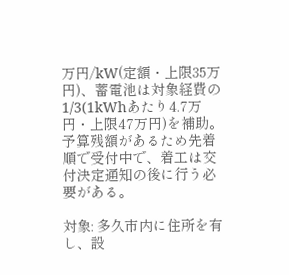万円/kW(定額・上限35万円)、蓄電池は対象経費の1/3(1kWhあたり4.7万円・上限47万円)を補助。予算残額があるため先着順で受付中で、着工は交付決定通知の後に行う必要がある。

対象: 多久市内に住所を有し、設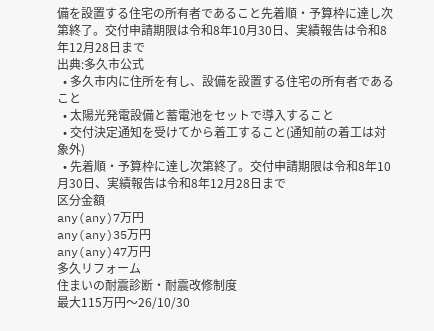備を設置する住宅の所有者であること先着順・予算枠に達し次第終了。交付申請期限は令和8年10月30日、実績報告は令和8年12月28日まで
出典:多久市公式
  • 多久市内に住所を有し、設備を設置する住宅の所有者であること
  • 太陽光発電設備と蓄電池をセットで導入すること
  • 交付決定通知を受けてから着工すること(通知前の着工は対象外)
  • 先着順・予算枠に達し次第終了。交付申請期限は令和8年10月30日、実績報告は令和8年12月28日まで
区分金額
any(any)7万円
any(any)35万円
any(any)47万円
多久リフォーム
住まいの耐震診断・耐震改修制度
最大115万円〜26/10/30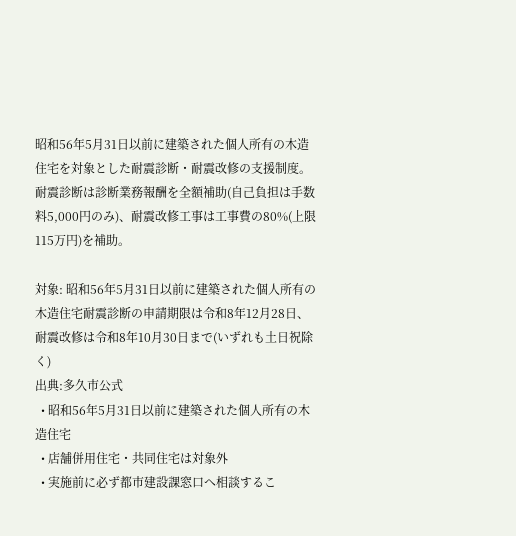昭和56年5月31日以前に建築された個人所有の木造住宅を対象とした耐震診断・耐震改修の支援制度。耐震診断は診断業務報酬を全額補助(自己負担は手数料5,000円のみ)、耐震改修工事は工事費の80%(上限115万円)を補助。

対象: 昭和56年5月31日以前に建築された個人所有の木造住宅耐震診断の申請期限は令和8年12月28日、耐震改修は令和8年10月30日まで(いずれも土日祝除く)
出典:多久市公式
  • 昭和56年5月31日以前に建築された個人所有の木造住宅
  • 店舗併用住宅・共同住宅は対象外
  • 実施前に必ず都市建設課窓口へ相談するこ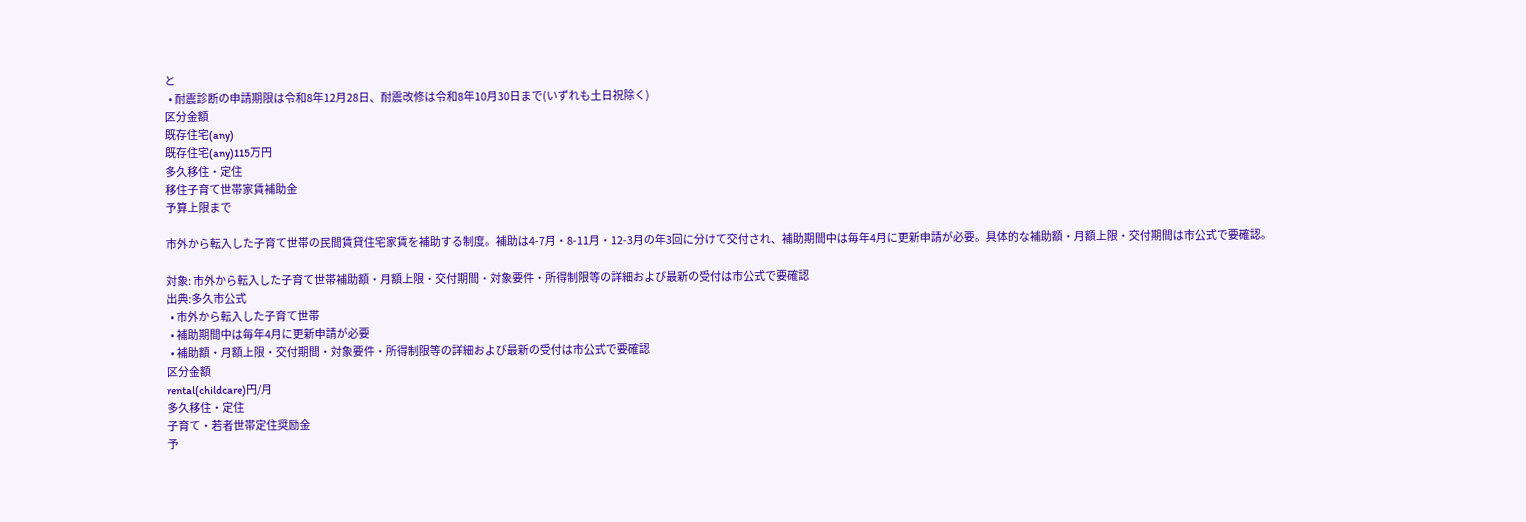と
  • 耐震診断の申請期限は令和8年12月28日、耐震改修は令和8年10月30日まで(いずれも土日祝除く)
区分金額
既存住宅(any)
既存住宅(any)115万円
多久移住・定住
移住子育て世帯家賃補助金
予算上限まで

市外から転入した子育て世帯の民間賃貸住宅家賃を補助する制度。補助は4-7月・8-11月・12-3月の年3回に分けて交付され、補助期間中は毎年4月に更新申請が必要。具体的な補助額・月額上限・交付期間は市公式で要確認。

対象: 市外から転入した子育て世帯補助額・月額上限・交付期間・対象要件・所得制限等の詳細および最新の受付は市公式で要確認
出典:多久市公式
  • 市外から転入した子育て世帯
  • 補助期間中は毎年4月に更新申請が必要
  • 補助額・月額上限・交付期間・対象要件・所得制限等の詳細および最新の受付は市公式で要確認
区分金額
rental(childcare)円/月
多久移住・定住
子育て・若者世帯定住奨励金
予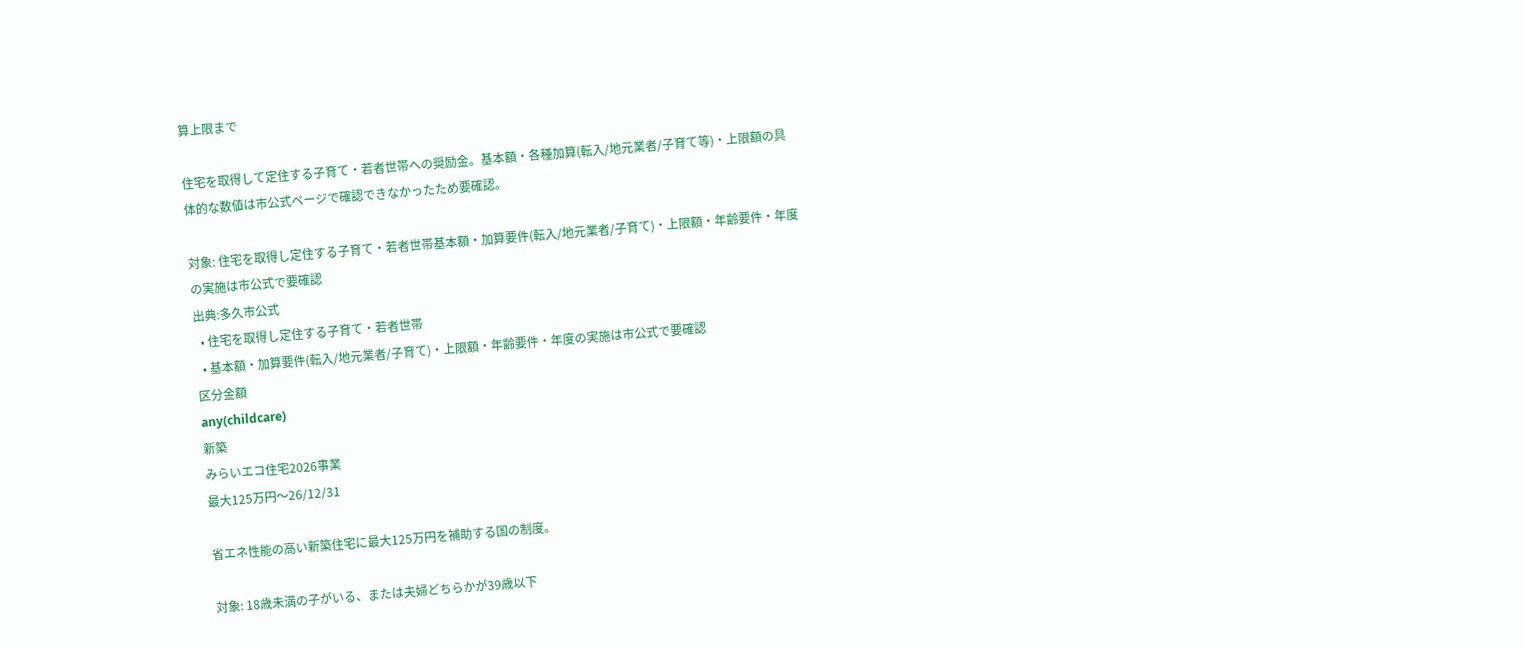算上限まで

住宅を取得して定住する子育て・若者世帯への奨励金。基本額・各種加算(転入/地元業者/子育て等)・上限額の具体的な数値は市公式ページで確認できなかったため要確認。

対象: 住宅を取得し定住する子育て・若者世帯基本額・加算要件(転入/地元業者/子育て)・上限額・年齢要件・年度の実施は市公式で要確認
出典:多久市公式
  • 住宅を取得し定住する子育て・若者世帯
  • 基本額・加算要件(転入/地元業者/子育て)・上限額・年齢要件・年度の実施は市公式で要確認
区分金額
any(childcare)
新築
みらいエコ住宅2026事業
最大125万円〜26/12/31

省エネ性能の高い新築住宅に最大125万円を補助する国の制度。

対象: 18歳未満の子がいる、または夫婦どちらかが39歳以下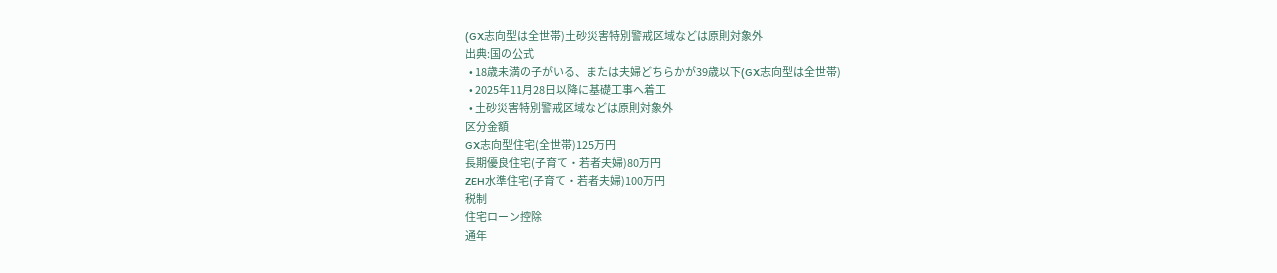(GX志向型は全世帯)土砂災害特別警戒区域などは原則対象外
出典:国の公式
  • 18歳未満の子がいる、または夫婦どちらかが39歳以下(GX志向型は全世帯)
  • 2025年11月28日以降に基礎工事へ着工
  • 土砂災害特別警戒区域などは原則対象外
区分金額
GX志向型住宅(全世帯)125万円
長期優良住宅(子育て・若者夫婦)80万円
ZEH水準住宅(子育て・若者夫婦)100万円
税制
住宅ローン控除
通年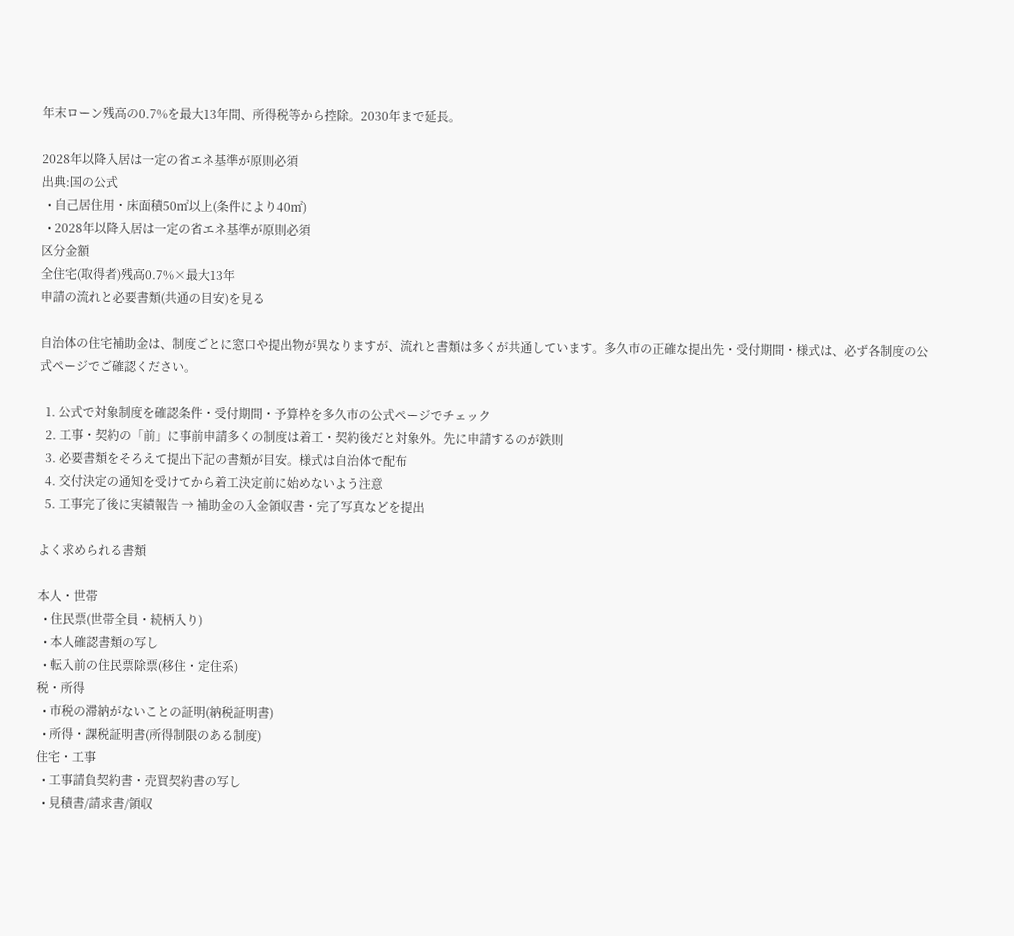年末ローン残高の0.7%を最大13年間、所得税等から控除。2030年まで延長。

2028年以降入居は一定の省エネ基準が原則必須
出典:国の公式
  • 自己居住用・床面積50㎡以上(条件により40㎡)
  • 2028年以降入居は一定の省エネ基準が原則必須
区分金額
全住宅(取得者)残高0.7%×最大13年
申請の流れと必要書類(共通の目安)を見る

自治体の住宅補助金は、制度ごとに窓口や提出物が異なりますが、流れと書類は多くが共通しています。多久市の正確な提出先・受付期間・様式は、必ず各制度の公式ページでご確認ください。

  1. 公式で対象制度を確認条件・受付期間・予算枠を多久市の公式ページでチェック
  2. 工事・契約の「前」に事前申請多くの制度は着工・契約後だと対象外。先に申請するのが鉄則
  3. 必要書類をそろえて提出下記の書類が目安。様式は自治体で配布
  4. 交付決定の通知を受けてから着工決定前に始めないよう注意
  5. 工事完了後に実績報告 → 補助金の入金領収書・完了写真などを提出

よく求められる書類

本人・世帯
  • 住民票(世帯全員・続柄入り)
  • 本人確認書類の写し
  • 転入前の住民票除票(移住・定住系)
税・所得
  • 市税の滞納がないことの証明(納税証明書)
  • 所得・課税証明書(所得制限のある制度)
住宅・工事
  • 工事請負契約書・売買契約書の写し
  • 見積書/請求書/領収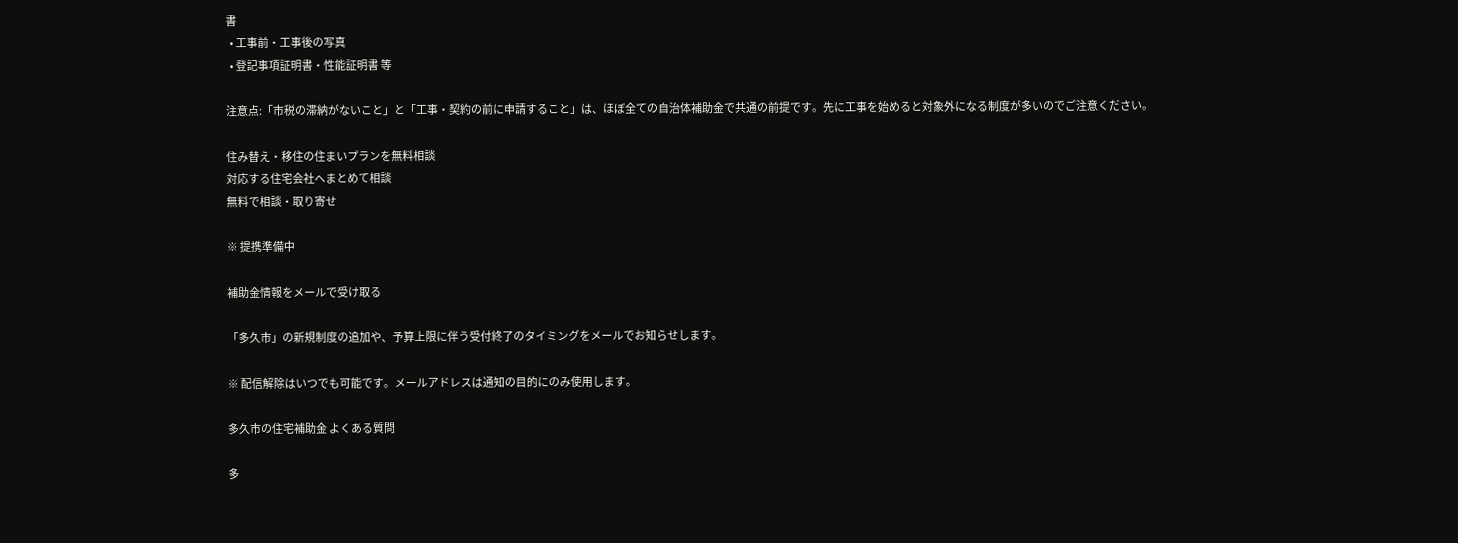書
  • 工事前・工事後の写真
  • 登記事項証明書・性能証明書 等

注意点:「市税の滞納がないこと」と「工事・契約の前に申請すること」は、ほぼ全ての自治体補助金で共通の前提です。先に工事を始めると対象外になる制度が多いのでご注意ください。

住み替え・移住の住まいプランを無料相談
対応する住宅会社へまとめて相談
無料で相談・取り寄せ

※ 提携準備中

補助金情報をメールで受け取る

「多久市」の新規制度の追加や、予算上限に伴う受付終了のタイミングをメールでお知らせします。

※ 配信解除はいつでも可能です。メールアドレスは通知の目的にのみ使用します。

多久市の住宅補助金 よくある質問

多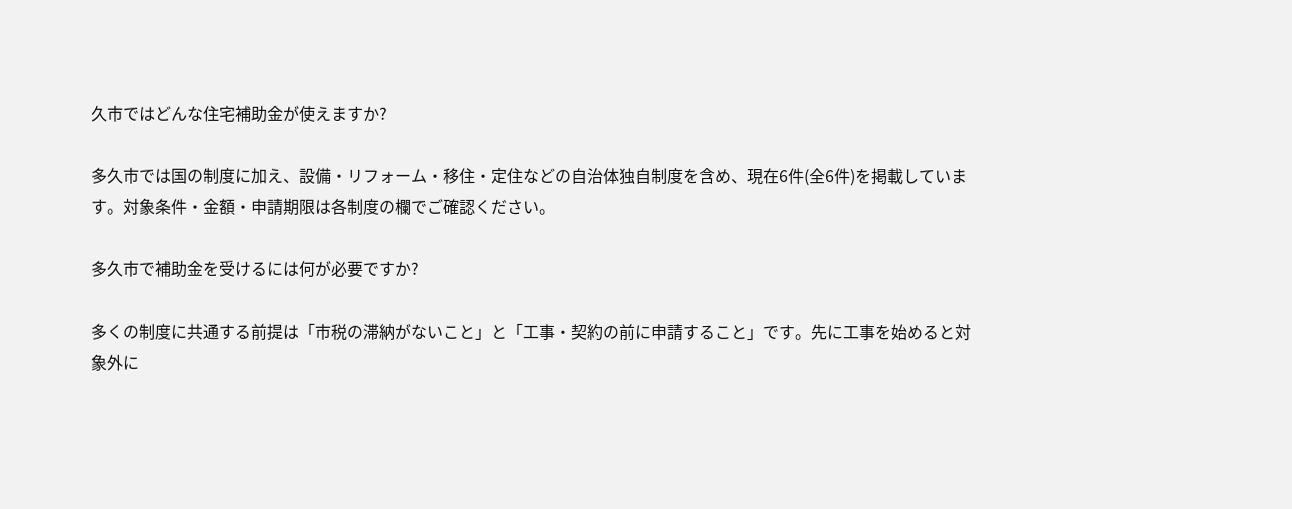久市ではどんな住宅補助金が使えますか?

多久市では国の制度に加え、設備・リフォーム・移住・定住などの自治体独自制度を含め、現在6件(全6件)を掲載しています。対象条件・金額・申請期限は各制度の欄でご確認ください。

多久市で補助金を受けるには何が必要ですか?

多くの制度に共通する前提は「市税の滞納がないこと」と「工事・契約の前に申請すること」です。先に工事を始めると対象外に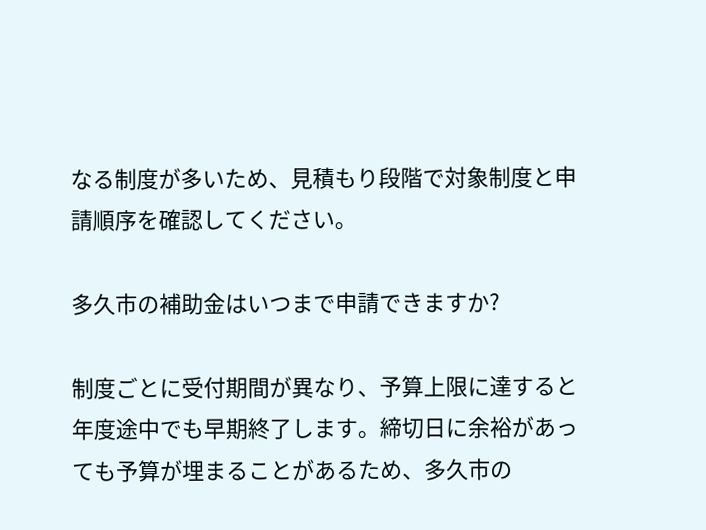なる制度が多いため、見積もり段階で対象制度と申請順序を確認してください。

多久市の補助金はいつまで申請できますか?

制度ごとに受付期間が異なり、予算上限に達すると年度途中でも早期終了します。締切日に余裕があっても予算が埋まることがあるため、多久市の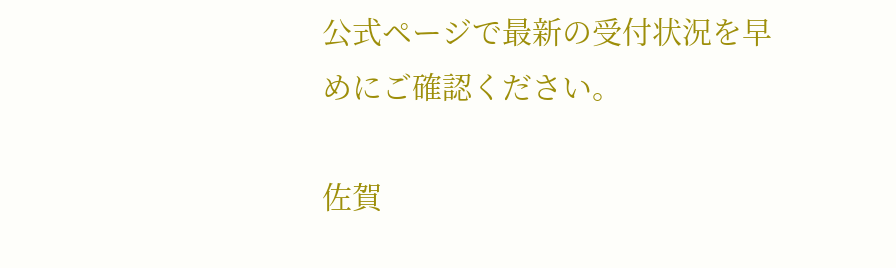公式ページで最新の受付状況を早めにご確認ください。

佐賀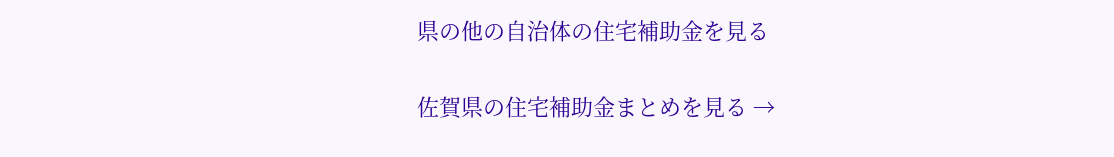県の他の自治体の住宅補助金を見る

佐賀県の住宅補助金まとめを見る →